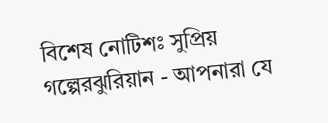বিশেষ নোটিশঃ সুপ্রিয় গল্পেরঝুরিয়ান - আপনারা যে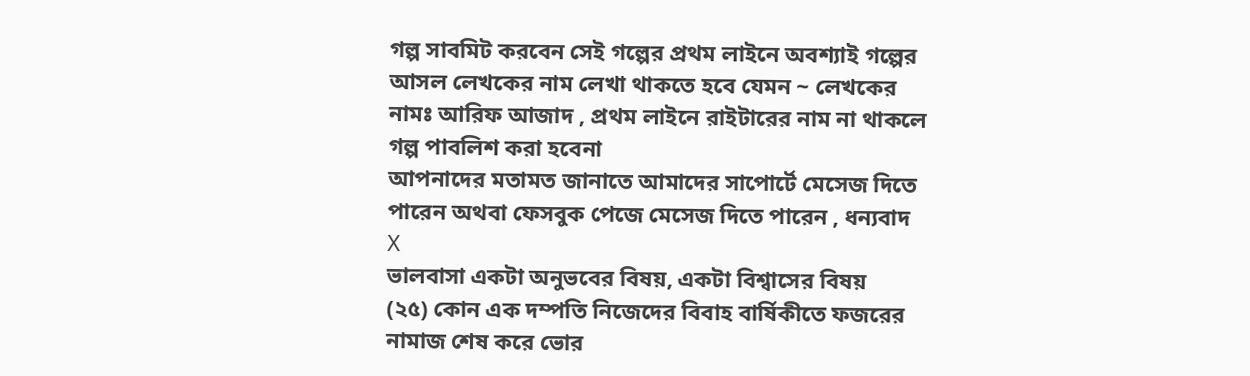গল্প সাবমিট করবেন সেই গল্পের প্রথম লাইনে অবশ্যাই গল্পের আসল লেখকের নাম লেখা থাকতে হবে যেমন ~ লেখকের নামঃ আরিফ আজাদ , প্রথম লাইনে রাইটারের নাম না থাকলে গল্প পাবলিশ করা হবেনা
আপনাদের মতামত জানাতে আমাদের সাপোর্টে মেসেজ দিতে পারেন অথবা ফেসবুক পেজে মেসেজ দিতে পারেন , ধন্যবাদ
X
ভালবাসা একটা অনুভবের বিষয়, একটা বিশ্বাসের বিষয়
(২৫) কোন এক দম্পতি নিজেদের বিবাহ বার্ষিকীতে ফজরের নামাজ শেষ করে ভোর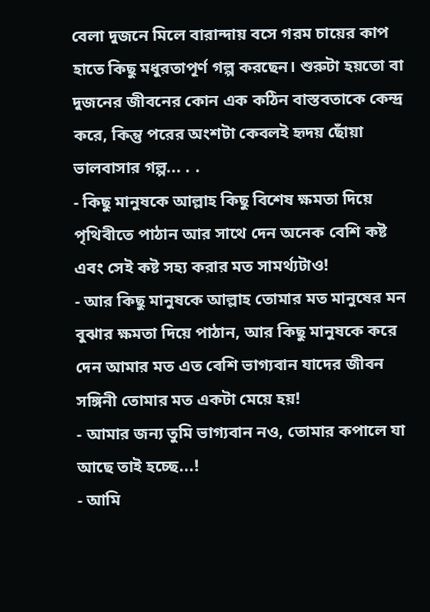বেলা দুজনে মিলে বারান্দায় বসে গরম চায়ের কাপ হাতে কিছু মধুরতাপূর্ণ গল্প করছেন। শুরুটা হয়তো বা দুজনের জীবনের কোন এক কঠিন বাস্তবতাকে কেন্দ্র করে, কিন্তু পরের অংশটা কেবলই হৃদয় ছোঁয়া ভালবাসার গল্প... . .
- কিছু মানুষকে আল্লাহ কিছু বিশেষ ক্ষমতা দিয়ে পৃথিবীতে পাঠান আর সাথে দেন অনেক বেশি কষ্ট এবং সেই কষ্ট সহ্য করার মত সামর্থ্যটাও!
- আর কিছু মানুষকে আল্লাহ তোমার মত মানুষের মন বুঝার ক্ষমতা দিয়ে পাঠান, আর কিছু মানুষকে করে দেন আমার মত এত বেশি ভাগ্যবান যাদের জীবন সঙ্গিনী তোমার মত একটা মেয়ে হয়!
- আমার জন্য তুমি ভাগ্যবান নও, তোমার কপালে যা আছে তাই হচ্ছে...!
- আমি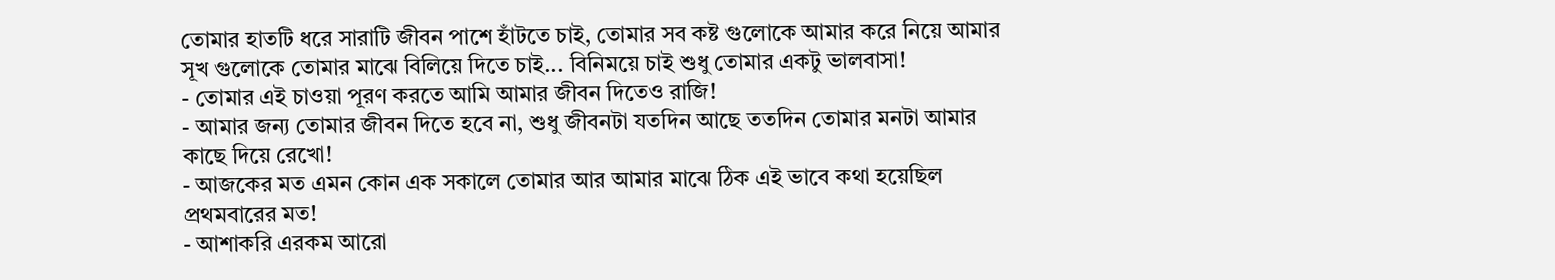তোমার হাতটি ধরে সারাটি জীবন পাশে হাঁটতে চাই, তোমার সব কষ্ট গুলোকে আমার করে নিয়ে আমার সূখ গুলোকে তোমার মাঝে বিলিয়ে দিতে চাই... বিনিময়ে চাই শুধু তোমার একটু ভালবাসা!
- তোমার এই চাওয়া পূরণ করতে আমি আমার জীবন দিতেও রাজি!
- আমার জন্য তোমার জীবন দিতে হবে না, শুধু জীবনটা যতদিন আছে ততদিন তোমার মনটা আমার কাছে দিয়ে রেখো!
- আজকের মত এমন কোন এক সকালে তোমার আর আমার মাঝে ঠিক এই ভাবে কথা হয়েছিল প্রথমবারের মত!
- আশাকরি এরকম আরো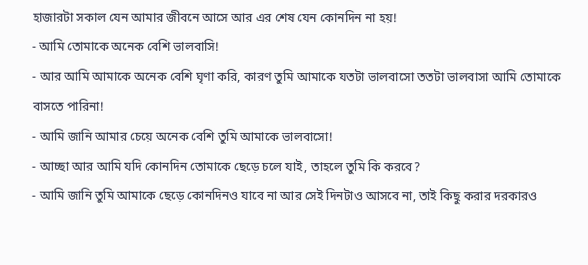হাজারটা সকাল যেন আমার জীবনে আসে আর এর শেষ যেন কোনদিন না হয়!
- আমি তোমাকে অনেক বেশি ভালবাসি!
- আর আমি আমাকে অনেক বেশি ঘৃণা করি, কারণ তুমি আমাকে যতটা ভালবাসো ততটা ভালবাসা আমি তোমাকে বাসতে পারিনা!
- আমি জানি আমার চেয়ে অনেক বেশি তুমি আমাকে ভালবাসো!
- আচ্ছা আর আমি যদি কোনদিন তোমাকে ছেড়ে চলে যাই, তাহলে তুমি কি করবে?
- আমি জানি তুমি আমাকে ছেড়ে কোনদিনও যাবে না আর সেই দিনটাও আসবে না, তাই কিছু করার দরকারও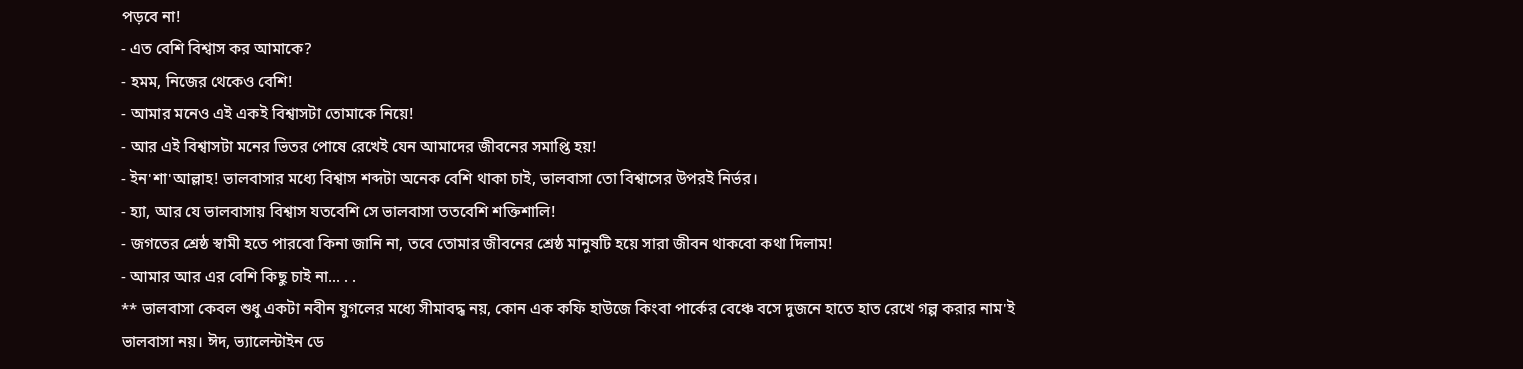পড়বে না!
- এত বেশি বিশ্বাস কর আমাকে?
- হমম, নিজের থেকেও বেশি!
- আমার মনেও এই একই বিশ্বাসটা তোমাকে নিয়ে!
- আর এই বিশ্বাসটা মনের ভিতর পোষে রেখেই যেন আমাদের জীবনের সমাপ্তি হয়!
- ইন'শা'আল্লাহ! ভালবাসার মধ্যে বিশ্বাস শব্দটা অনেক বেশি থাকা চাই, ভালবাসা তো বিশ্বাসের উপরই নির্ভর।
- হ্যা, আর যে ভালবাসায় বিশ্বাস যতবেশি সে ভালবাসা ততবেশি শক্তিশালি!
- জগতের শ্রেষ্ঠ স্বামী হতে পারবো কিনা জানি না, তবে তোমার জীবনের শ্রেষ্ঠ মানুষটি হয়ে সারা জীবন থাকবো কথা দিলাম!
- আমার আর এর বেশি কিছু চাই না... . .
** ভালবাসা কেবল শুধু একটা নবীন যুগলের মধ্যে সীমাবদ্ধ নয়, কোন এক কফি হাউজে কিংবা পার্কের বেঞ্চে বসে দুজনে হাতে হাত রেখে গল্প করার নাম'ই ভালবাসা নয়। ঈদ, ভ্যালেন্টাইন ডে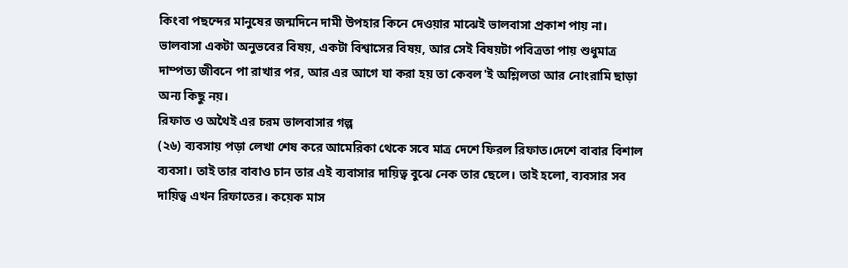কিংবা পছন্দের মানুষের জন্মদিনে দামী উপহার কিনে দেওয়ার মাঝেই ভালবাসা প্রকাশ পায় না। ভালবাসা একটা অনুভবের বিষয়, একটা বিশ্বাসের বিষয়, আর সেই বিষয়টা পবিত্রতা পায় শুধুমাত্র দাম্পত্য জীবনে পা রাখার পর, আর এর আগে যা করা হয় তা কেবল'ই অশ্লিলতা আর নোংরামি ছাড়া অন্য কিছু নয়।
রিফাত ও অথৈই এর চরম ভালবাসার গল্প
(২৬) ব্যবসায় পড়া লেখা শেষ করে আমেরিকা থেকে সবে মাত্র দেশে ফিরল রিফাত।দেশে বাবার বিশাল ব্যবসা। তাই তার বাবাও চান তার এই ব্যবাসার দায়িত্ব বুঝে নেক তার ছেলে। তাই হলো, ব্যবসার সব দায়িত্ব এখন রিফাতের। কয়েক মাস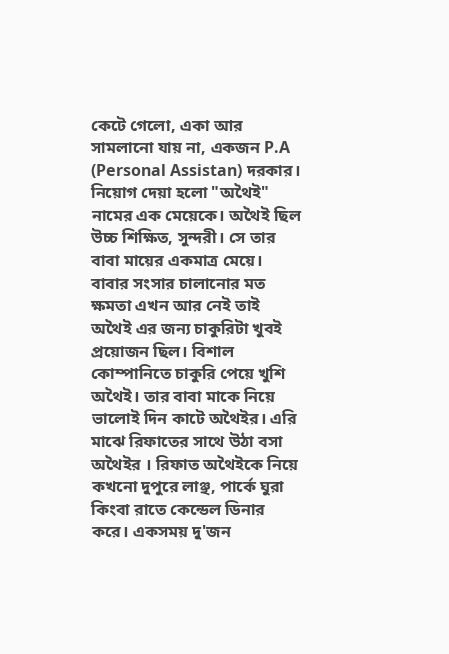কেটে গেলো, একা আর সামলানো যায় না, একজন P.A (Personal Assistan) দরকার। নিয়োগ দেয়া হলো "অথৈই" নামের এক মেয়েকে। অথৈই ছিল উচ্চ শিক্ষিত, সুন্দরী। সে তার বাবা মায়ের একমাত্র মেয়ে।
বাবার সংসার চালানোর মত ক্ষমতা এখন আর নেই তাই অথৈই এর জন্য চাকুরিটা খুবই প্রয়োজন ছিল। বিশাল কোম্পানিতে চাকুরি পেয়ে খুশি অথৈই। তার বাবা মাকে নিয়ে ভালোই দিন কাটে অথৈইর। এরি মাঝে রিফাতের সাথে উঠা বসা অথৈইর । রিফাত অথৈইকে নিয়ে কখনো দুপুরে লাঞ্ছ, পার্কে ঘুরা কিংবা রাতে কেন্ডেল ডিনার করে। একসময় দু'জন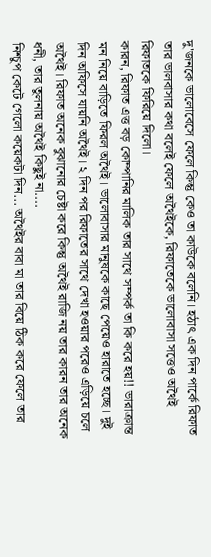দু'জনকে ভালোবেসে ফেলে কিন্তু কেও তা কাউকে বলেনি। হঠাৎ এক দিন পার্কে রিফাত তার ভালবাসার কথা বলেই ফেলে অথৈইকে, রিফাতেকে ভালোবাসা সত্তেও অথৈই রিফাতকে ফিরিয়ে দিলো।
কারন, রিফাত এত্ত বড় কোম্পানির মালিক তার সাথে সম্পর্ক তা কি করে হয়!! ভারাক্রান্ত মন নিয়ে বাড়িতে ফিরল অথৈই। ভালোবাসার মানুষকে কাছে পেয়েও হারাতে হচ্ছে। দুই দিন অফিসে যায়নি অথৈই। ২ দিন পর রিফাতের সাথে দেখা হওয়ার পরেও এড়িয়ে চলে অথৈই। রিফাত অনেক বুঝানোর চেষ্টা করে কিন্তু অথৈই রাজি নয় তার কারন তার অনেক ধনী, তার তুলনায় অথৈই কিছুই না....
নিশ্চুপ কেটে গেলো কয়েকটা দিন... অথৈইর বাবা মা তার বিয়ে ঠিক করে ফেলে তার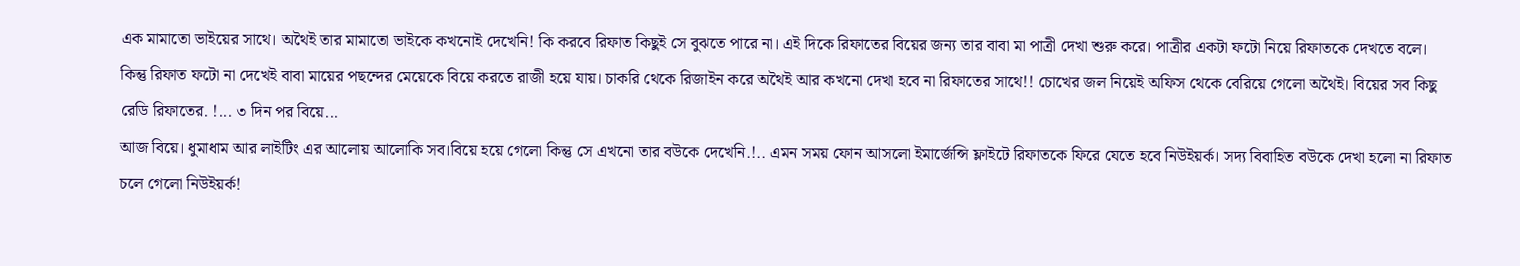এক মামাতো ভাইয়ের সাথে। অথৈই তার মামাতো ভাইকে কখনোই দেখেনি! কি করবে রিফাত কিছুই সে বুঝতে পারে না। এই দিকে রিফাতের বিয়ের জন্য তার বাবা মা পাত্রী দেখা শুরু করে। পাত্রীর একটা ফটো নিয়ে রিফাতকে দেখতে বলে। কিন্তু রিফাত ফটো না দেখেই বাবা মায়ের পছন্দের মেয়েকে বিয়ে করতে রাজী হয়ে যায়। চাকরি থেকে রিজাইন করে অথৈই আর কখনো দেখা হবে না রিফাতের সাথে!! চোখের জল নিয়েই অফিস থেকে বেরিয়ে গেলো অথৈই। বিয়ের সব কিছু রেডি রিফাতের. !... ৩ দিন পর বিয়ে...
আজ বিয়ে। ধুমাধাম আর লাইটিং এর আলোয় আলোকি সব।বিয়ে হয়ে গেলো কিন্তু সে এখনো তার বউকে দেখেনি.!.. এমন সময় ফোন আসলো ইমার্জেন্সি ফ্লাইটে রিফাতকে ফিরে যেতে হবে নিউইয়র্ক। সদ্য বিবাহিত বউকে দেখা হলো না রিফাত চলে গেলো নিউইয়র্ক!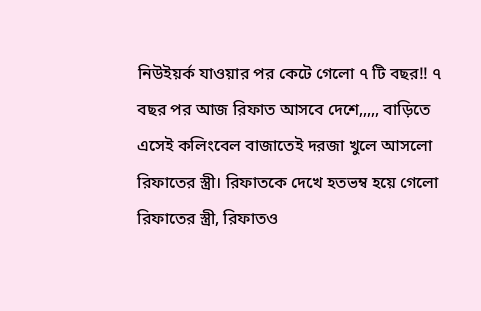নিউইয়র্ক যাওয়ার পর কেটে গেলো ৭ টি বছর!! ৭ বছর পর আজ রিফাত আসবে দেশে,,,,, বাড়িতে এসেই কলিংবেল বাজাতেই দরজা খুলে আসলো রিফাতের স্ত্রী। রিফাতকে দেখে হতভম্ব হয়ে গেলো রিফাতের স্ত্রী, রিফাতও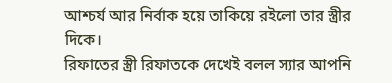আশ্চর্য আর নির্বাক হয়ে তাকিয়ে রইলো তার স্ত্রীর দিকে।
রিফাতের স্ত্রী রিফাতকে দেখেই বলল স্যার আপনি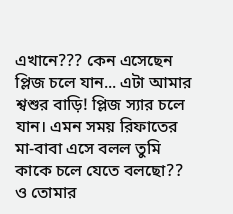এখানে??? কেন এসেছেন প্লিজ চলে যান... এটা আমার শ্বশুর বাড়ি! প্লিজ স্যার চলে যান। এমন সময় রিফাতের মা-বাবা এসে বলল তুমি কাকে চলে যেতে বলছো?? ও তোমার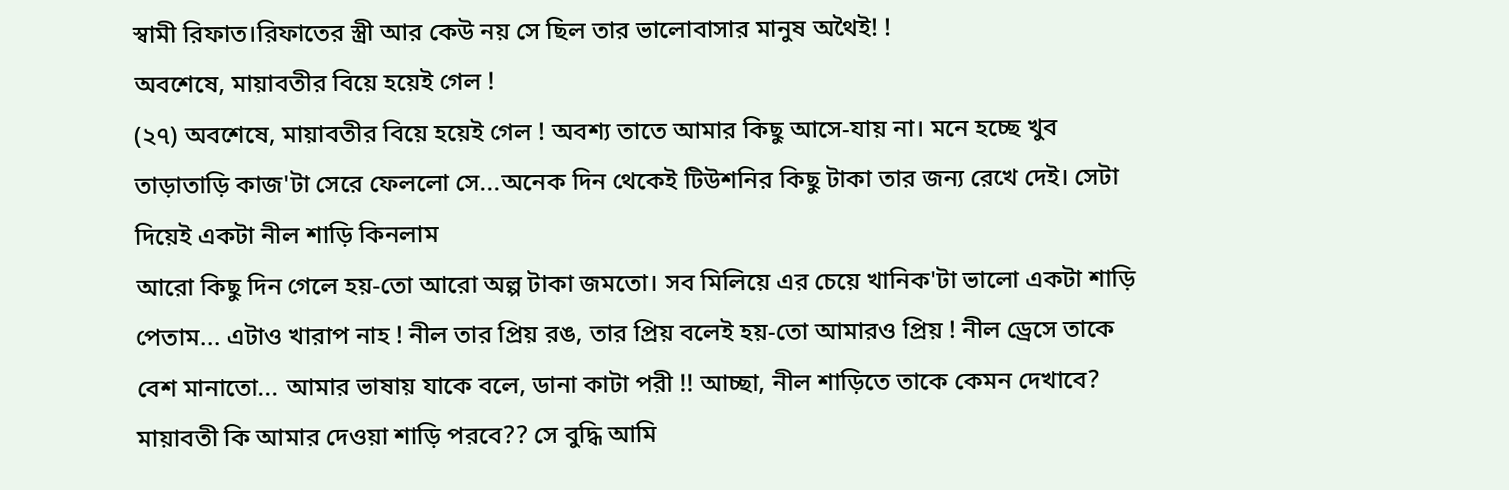স্বামী রিফাত।রিফাতের স্ত্রী আর কেউ নয় সে ছিল তার ভালোবাসার মানুষ অথৈই! !
অবশেষে, মায়াবতীর বিয়ে হয়েই গেল !
(২৭) অবশেষে, মায়াবতীর বিয়ে হয়েই গেল ! অবশ্য তাতে আমার কিছু আসে-যায় না। মনে হচ্ছে খুব তাড়াতাড়ি কাজ'টা সেরে ফেললো সে...অনেক দিন থেকেই টিউশনির কিছু টাকা তার জন্য রেখে দেই। সেটা দিয়েই একটা নীল শাড়ি কিনলাম
আরো কিছু দিন গেলে হয়-তো আরো অল্প টাকা জমতো। সব মিলিয়ে এর চেয়ে খানিক'টা ভালো একটা শাড়ি পেতাম... এটাও খারাপ নাহ ! নীল তার প্রিয় রঙ, তার প্রিয় বলেই হয়-তো আমারও প্রিয় ! নীল ড্রেসে তাকে বেশ মানাতো... আমার ভাষায় যাকে বলে, ডানা কাটা পরী !! আচ্ছা, নীল শাড়িতে তাকে কেমন দেখাবে? মায়াবতী কি আমার দেওয়া শাড়ি পরবে?? সে বুদ্ধি আমি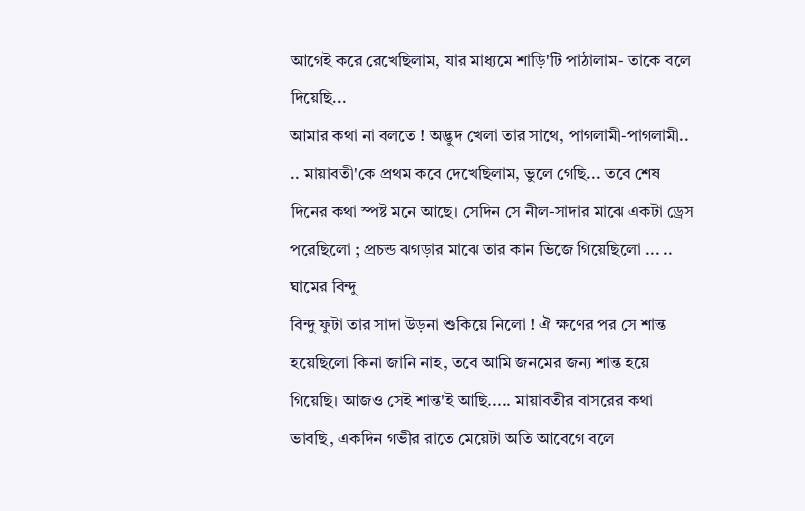আগেই করে রেখেছিলাম, যার মাধ্যমে শাড়ি'টি পাঠালাম- তাকে বলে দিয়েছি...
আমার কথা না বলতে ! অদ্ভুদ খেলা তার সাথে, পাগলামী-পাগলামী.. .. মায়াবতী'কে প্রথম কবে দেখেছিলাম, ভুলে গেছি... তবে শেষ দিনের কথা স্পষ্ট মনে আছে। সেদিন সে নীল-সাদার মাঝে একটা ড্রেস পরেছিলো ; প্রচন্ড ঝগড়ার মাঝে তার কান ভিজে গিয়েছিলো ... .. ঘামের বিন্দু
বিন্দু ফুটা তার সাদা উড়না শুকিয়ে নিলো ! ঐ ক্ষণের পর সে শান্ত হয়েছিলো কিনা জানি নাহ, তবে আমি জনমের জন্য শান্ত হয়ে গিয়েছি। আজও সেই শান্ত'ই আছি..... মায়াবতীর বাসরের কথা ভাবছি, একদিন গভীর রাতে মেয়েটা অতি আবেগে বলে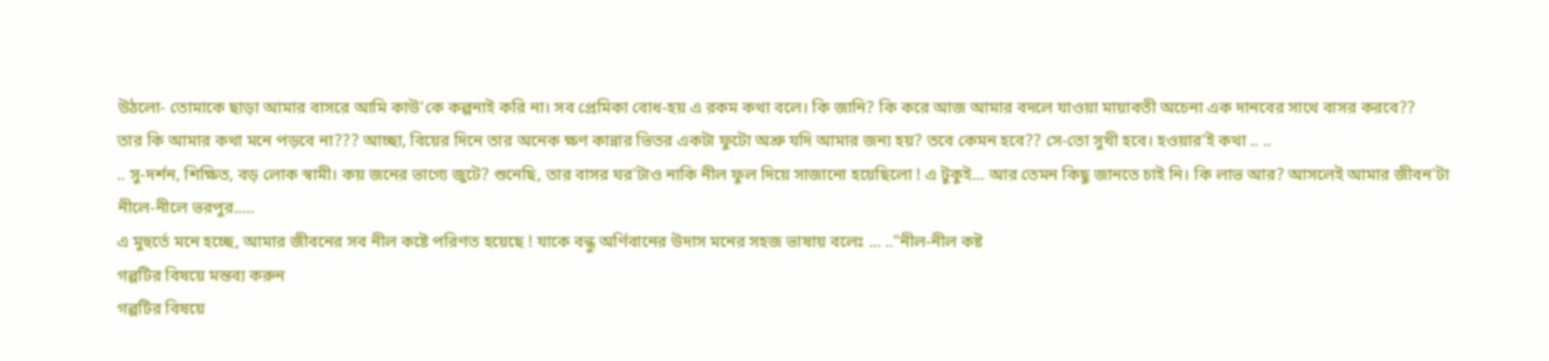উঠলো- তোমাকে ছাড়া আমার বাসরে আমি কাউ'কে কল্পনাই করি না। সব প্রেমিকা বোধ-হয় এ রকম কথা বলে। কি জানি? কি করে আজ আমার বদলে যাওয়া মায়াবতী অচেনা এক দানবের সাথে বাসর করবে??
তার কি আমার কথা মনে পড়বে না??? আচ্ছা, বিয়ের দিনে তার অনেক ক্ষণ কান্নার ভিতর একটা ফুটো অশ্রু যদি আমার জন্য হয়? তবে কেমন হবে?? সে-তো সুখী হবে। হওয়ার'ই কথা .. ..
.. সু-দর্শন, শিক্ষিত, বড় লোক স্বামী। কয় জনের ভাগ্যে জুটে? শুনেছি, তার বাসর ঘর'টাও নাকি নীল ফুল দিয়ে সাজানো হয়েছিলো ! এ টুকুই... আর তেমন কিছু জানতে চাই নি। কি লাভ আর? আসলেই আমার জীবন'টা নীলে-নীলে ভরপুর.....
এ মুহুর্তে মনে হচ্ছে, আমার জীবনের সব নীল কষ্টে পরিণত হয়েছে ! যাকে বন্ধু অর্ণিবানের উদাস মনের সহজ ভাষায় বলেঃ ... .."নীল-নীল কষ্ট
গল্পটির বিষয়ে মন্তব্য করুন
গল্পটির বিষয়ে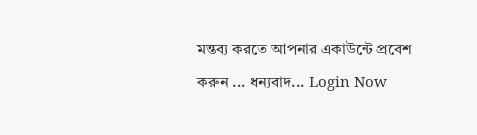মন্তব্য করতে আপনার একাউন্টে প্রবেশ করুন ... ধন্যবাদ... Login Now